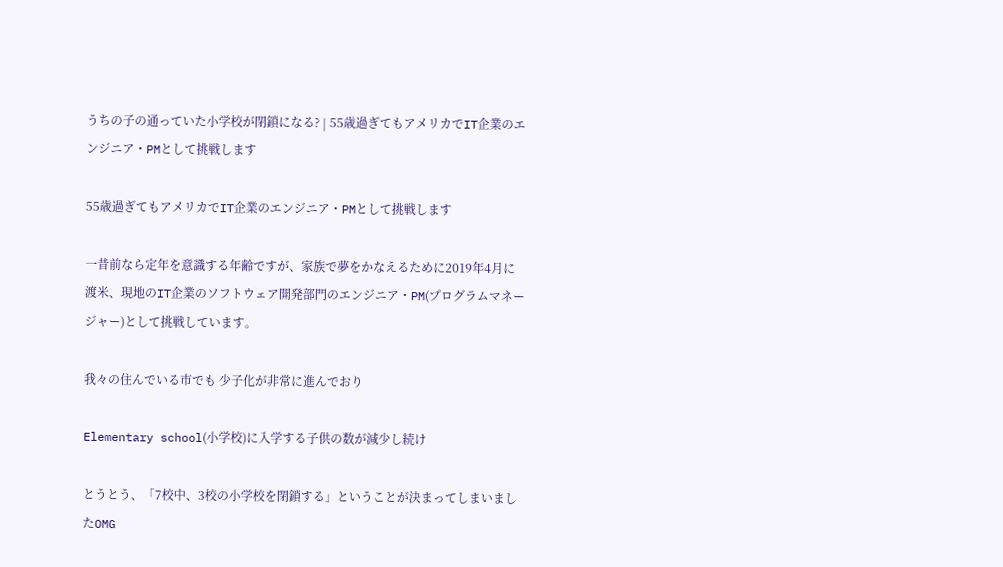うちの子の通っていた小学校が閉鎖になる? | 55歳過ぎてもアメリカでIT企業のエンジニア・PMとして挑戦します

55歳過ぎてもアメリカでIT企業のエンジニア・PMとして挑戦します

一昔前なら定年を意識する年齢ですが、家族で夢をかなえるために2019年4月に渡米、現地のIT企業のソフトウェア開発部門のエンジニア・PM(プログラムマネージャー)として挑戦しています。

我々の住んでいる市でも 少子化が非常に進んでおり

Elementary school(小学校)に入学する子供の数が減少し続け

とうとう、「7校中、3校の小学校を閉鎖する」ということが決まってしまいましたOMG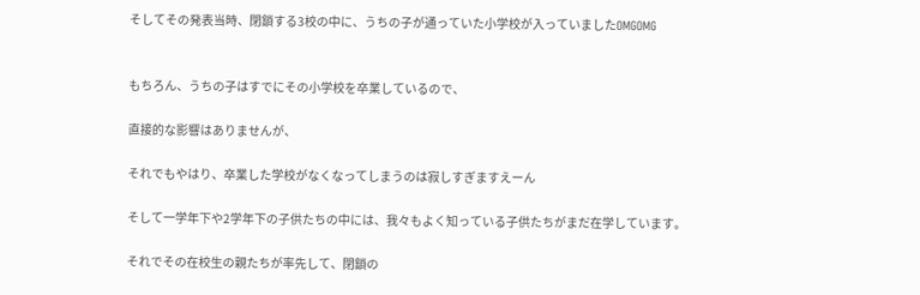そしてその発表当時、閉鎖する3校の中に、うちの子が通っていた小学校が入っていましたOMGOMG


もちろん、うちの子はすでにその小学校を卒業しているので、

直接的な影響はありませんが、

それでもやはり、卒業した学校がなくなってしまうのは寂しすぎますえーん

そして一学年下や2学年下の子供たちの中には、我々もよく知っている子供たちがまだ在学しています。

それでその在校生の親たちが率先して、閉鎖の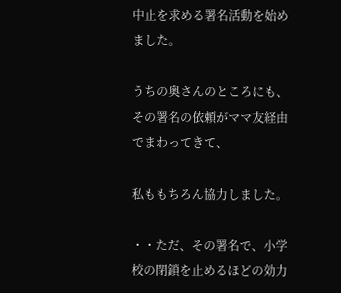中止を求める署名活動を始めました。

うちの奥さんのところにも、その署名の依頼がママ友経由でまわってきて、

私ももちろん協力しました。

・・ただ、その署名で、小学校の閉鎖を止めるほどの効力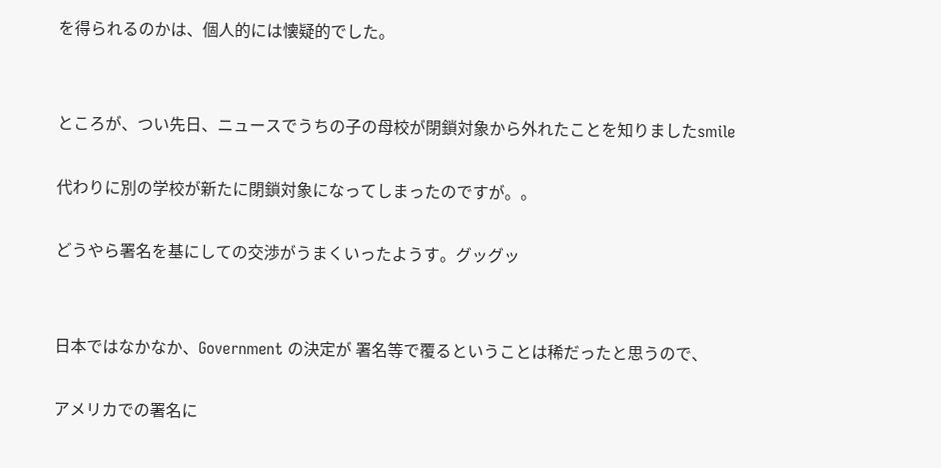を得られるのかは、個人的には懐疑的でした。


ところが、つい先日、ニュースでうちの子の母校が閉鎖対象から外れたことを知りましたsmile

代わりに別の学校が新たに閉鎖対象になってしまったのですが。。

どうやら署名を基にしての交渉がうまくいったようす。グッグッ


日本ではなかなか、Government の決定が 署名等で覆るということは稀だったと思うので、

アメリカでの署名に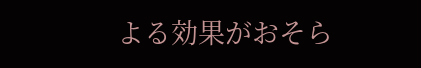よる効果がおそら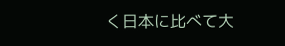く日本に比べて大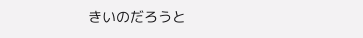きいのだろうと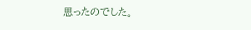思ったのでした。